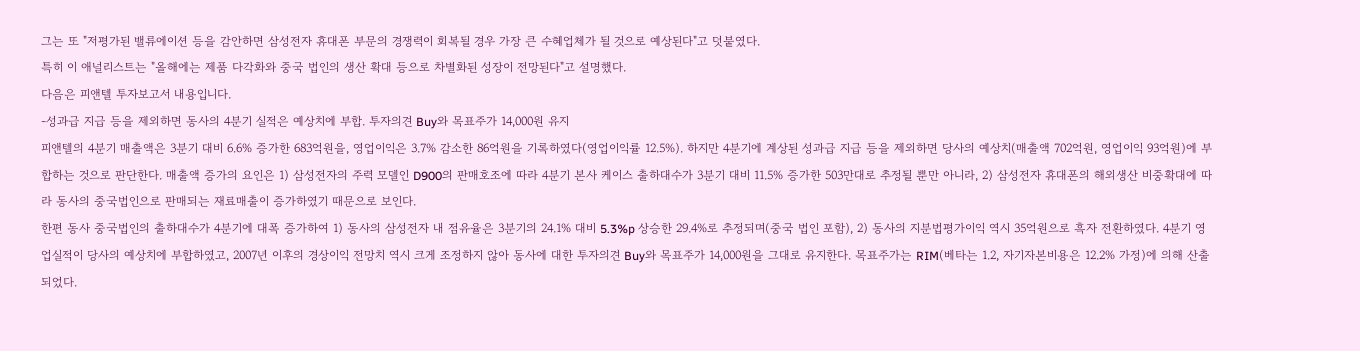그는 또 "저평가된 밸류에이션 등을 감안하면 삼성전자 휴대폰 부문의 경쟁력이 회복될 경우 가장 큰 수혜업체가 될 것으로 예상된다"고 덧붙였다.
특히 이 애널리스트는 "올해에는 제품 다각화와 중국 법인의 생산 확대 등으로 차별화된 성장이 전망된다"고 설명했다.
다음은 피앤텔 투자보고서 내용입니다.
-성과급 지급 등을 제외하면 동사의 4분기 실적은 예상치에 부합. 투자의견 Buy와 목표주가 14,000원 유지
피앤텔의 4분기 매출액은 3분기 대비 6.6% 증가한 683억원을, 영업이익은 3.7% 감소한 86억원을 기록하였다(영업이익률 12.5%). 하지만 4분기에 계상된 성과급 지급 등을 제외하면 당사의 예상치(매출액 702억원, 영업이익 93억원)에 부합하는 것으로 판단한다. 매출액 증가의 요인은 1) 삼성전자의 주력 모델인 D900의 판매호조에 따라 4분기 본사 케이스 출하대수가 3분기 대비 11.5% 증가한 503만대로 추정될 뿐만 아니라, 2) 삼성전자 휴대폰의 해외생산 비중확대에 따라 동사의 중국법인으로 판매되는 재료매출이 증가하였기 때문으로 보인다.
한편 동사 중국법인의 출하대수가 4분기에 대폭 증가하여 1) 동사의 삼성전자 내 점유율은 3분기의 24.1% 대비 5.3%p 상승한 29.4%로 추정되며(중국 법인 포함), 2) 동사의 지분법평가이익 역시 35억원으로 흑자 전환하였다. 4분기 영업실적이 당사의 예상치에 부합하였고, 2007년 이후의 경상이익 전망치 역시 크게 조정하지 않아 동사에 대한 투자의견 Buy와 목표주가 14,000원을 그대로 유지한다. 목표주가는 RIM(베타는 1.2, 자기자본비용은 12.2% 가정)에 의해 산출되었다.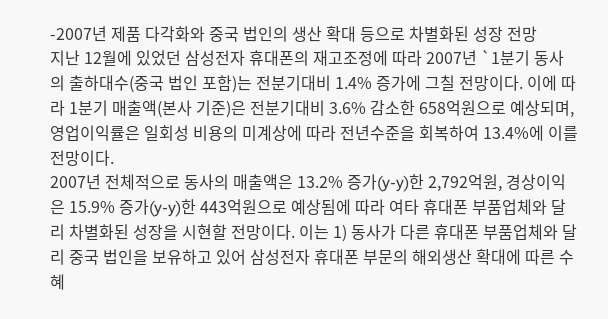-2007년 제품 다각화와 중국 법인의 생산 확대 등으로 차별화된 성장 전망
지난 12월에 있었던 삼성전자 휴대폰의 재고조정에 따라 2007년 `1분기 동사의 출하대수(중국 법인 포함)는 전분기대비 1.4% 증가에 그칠 전망이다. 이에 따라 1분기 매출액(본사 기준)은 전분기대비 3.6% 감소한 658억원으로 예상되며, 영업이익률은 일회성 비용의 미계상에 따라 전년수준을 회복하여 13.4%에 이를 전망이다.
2007년 전체적으로 동사의 매출액은 13.2% 증가(y-y)한 2,792억원, 경상이익은 15.9% 증가(y-y)한 443억원으로 예상됨에 따라 여타 휴대폰 부품업체와 달리 차별화된 성장을 시현할 전망이다. 이는 1) 동사가 다른 휴대폰 부품업체와 달리 중국 법인을 보유하고 있어 삼성전자 휴대폰 부문의 해외생산 확대에 따른 수혜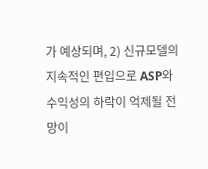가 예상되며, 2) 신규모델의 지속적인 편입으로 ASP와 수익성의 하락이 억제될 전망이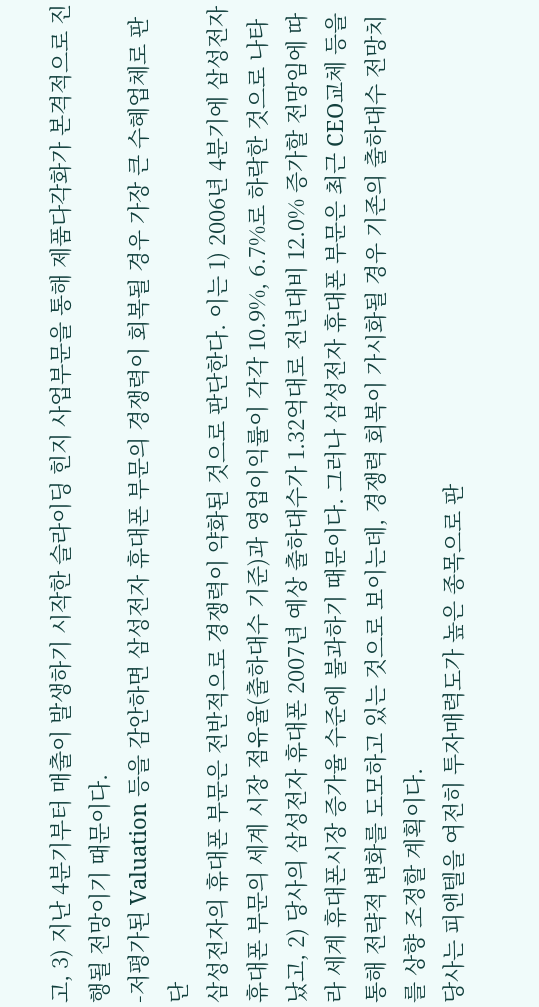고, 3) 지난 4분기부터 매출이 발생하기 시작한 슬라이딩 힌지 사업부문을 통해 제품다각화가 본격적으로 진행될 전망이기 때문이다.
-저평가된 Valuation 등을 감안하면 삼성전자 휴대폰 부문의 경쟁력이 회복될 경우 가장 큰 수혜업체로 판단
삼성전자의 휴대폰 부문은 전반적으로 경쟁력이 약화된 것으로 판단한다. 이는 1) 2006년 4분기에 삼성전자 휴대폰 부문의 세계 시장 점유율(출하대수 기준)과 영업이익률이 각각 10.9%, 6.7%로 하락한 것으로 나타났고, 2) 당사의 삼성전자 휴대폰 2007년 예상 출하대수가 1.32억대로 전년대비 12.0% 증가할 전망임에 따라 세계 휴대폰시장 증가율 수준에 불과하기 때문이다. 그러나 삼성전자 휴대폰 부문은 최근 CEO교체 등을 통해 전략적 변화를 도모하고 있는 것으로 보이는데, 경쟁력 회복이 가시화될 경우 기존의 출하대수 전망치를 상향 조정할 계획이다.
당사는 피앤텔을 여전히 투자매력도가 높은 종목으로 판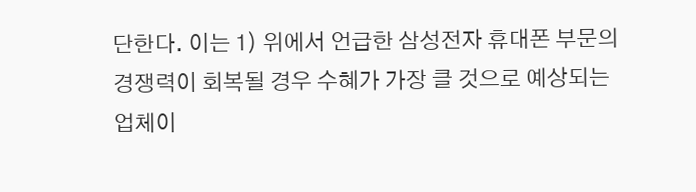단한다. 이는 1) 위에서 언급한 삼성전자 휴대폰 부문의 경쟁력이 회복될 경우 수혜가 가장 클 것으로 예상되는 업체이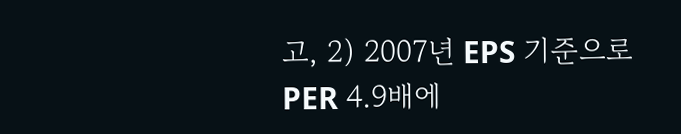고, 2) 2007년 EPS 기준으로 PER 4.9배에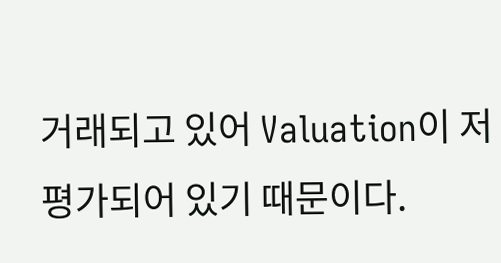거래되고 있어 Valuation이 저평가되어 있기 때문이다.